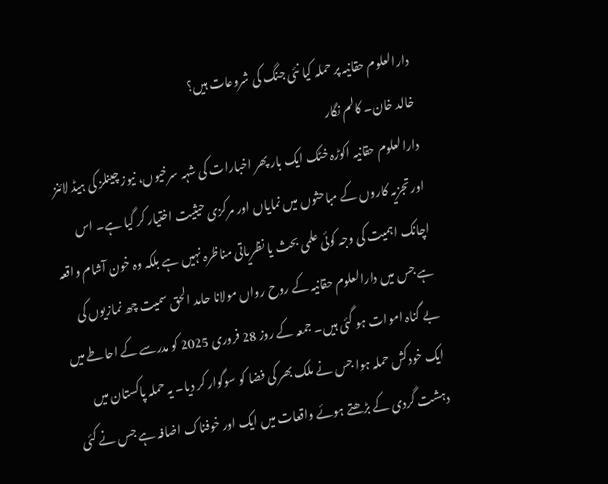دارالعلوم حقانیہ پر حملہ کیا نئی جنگ کی شروعات ہیں؟
خالد خان۔ کالم نگار
دارالعلوم حقانیہ اکوڑہ خٹک ایک بار پھر اخبارات کی شہہ سرخیوں، نیوز چینلز کی ہیڈ لائنز اور تجزیہ کاروں کے مباحثوں میں نمایاں اور مرکزی حیثیت اختیار کر گیا ہے۔ اس اچانک اہمیت کی وجہ کوئی علمی بحث یا نظریاتی مناظرہ نہیں ہے بلکہ وہ خون آشام واقعہ ہے جس میں دارالعلوم حقانیہ کے روح رواں مولانا حامد الحق سمیت چھ نمازیوں کی بے گناہ اموات ہو گئی ہیں۔ جمعہ کے روز 28 فروری 2025 کو مدرسے کے احاطے میں ایک خودکش حملہ ہوا جس نے ملک بھر کی فضا کو سوگوار کر دیا۔ یہ حملہ پاکستان میں دہشت گردی کے بڑھتے ہوئے واقعات میں ایک اور خوفناک اضافہ ہے جس نے کئی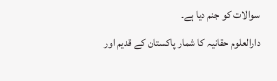سوالات کو جنم دیا ہے۔
دارالعلوم حقانیہ کا شمار پاکستان کے قدیم اور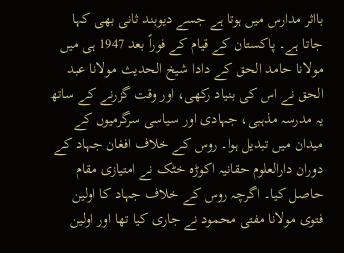بااثر مدارس میں ہوتا ہے جسے دیوبند ثانی بھی کہا جاتا ہے۔ پاکستان کے قیام کے فوراً بعد 1947 ہی میں مولانا حامد الحق کے دادا شیخ الحدیث مولانا عبد الحق نے اس کی بنیاد رکھی، اور وقت گزرنے کے ساتھ یہ مدرسہ مذہبی، جہادی اور سیاسی سرگرمیوں کے میدان میں تبدیل ہوا۔ روس کے خلاف افغان جہاد کے دوران دارالعلوم حقانیہ اکوڑہ خٹک نے امتیازی مقام حاصل کیا۔ اگرچہ روس کے خلاف جہاد کا اولین فتوی مولانا مفتی محمود نے جاری کیا تھا اور اولین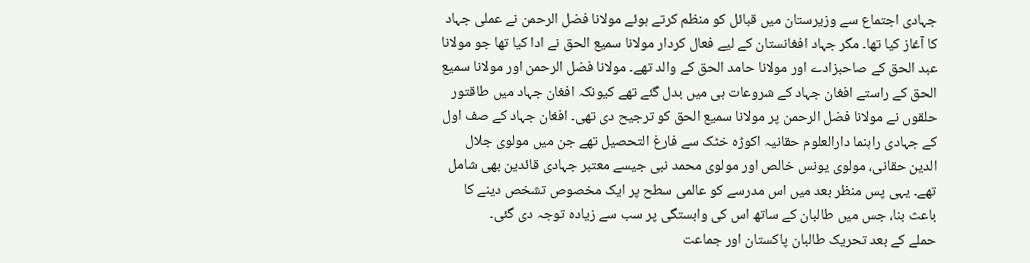جہادی اجتماع سے وزیرستان میں قبائل کو منظم کرتے ہوئے مولانا فضل الرحمن نے عملی جہاد کا آغاز کیا تھا۔ مگر جہاد افغانستان کے لیے فعال کردار مولانا سمیع الحق نے ادا کیا تھا جو مولانا عبد الحق کے صاحبزادے اور مولانا حامد الحق کے والد تھے۔ مولانا فضل الرحمن اور مولانا سمیع الحق کے راستے افغان جہاد کے شروعات ہی میں بدل گئے تھے کیونکہ افغان جہاد میں طاقتور حلقوں نے مولانا فضل الرحمن پر مولانا سمیع الحق کو ترجیح دی تھی۔ افغان جہاد کے صف اول کے جہادی راہنما دارالعلوم حقانیہ اکوڑہ خٹک سے فارغ التحصیل تھے جن میں مولوی جلال الدین حقانی، مولوی یونس خالص اور مولوی محمد نبی جیسے معتبر جہادی قائدین بھی شامل تھے۔ یہی پس منظر بعد میں اس مدرسے کو عالمی سطح پر ایک مخصوص تشخص دینے کا باعث بنا، جس میں طالبان کے ساتھ اس کی وابستگی پر سب سے زیادہ توجہ دی گئی۔
حملے کے بعد تحریک طالبان پاکستان اور جماعت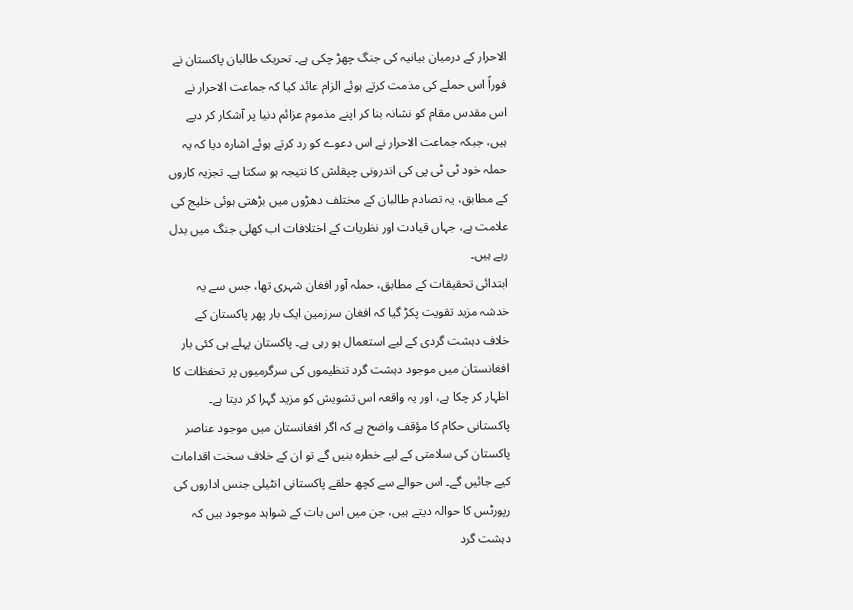الاحرار کے درمیان بیانیہ کی جنگ چھڑ چکی ہے۔ تحریک طالبان پاکستان نے فوراً اس حملے کی مذمت کرتے ہوئے الزام عائد کیا کہ جماعت الاحرار نے اس مقدس مقام کو نشانہ بنا کر اپنے مذموم عزائم دنیا پر آشکار کر دیے ہیں، جبکہ جماعت الاحرار نے اس دعوے کو رد کرتے ہوئے اشارہ دیا کہ یہ حملہ خود ٹی ٹی پی کی اندرونی چپقلش کا نتیجہ ہو سکتا ہے۔ تجزیہ کاروں کے مطابق، یہ تصادم طالبان کے مختلف دھڑوں میں بڑھتی ہوئی خلیج کی علامت ہے، جہاں قیادت اور نظریات کے اختلافات اب کھلی جنگ میں بدل رہے ہیں۔
ابتدائی تحقیقات کے مطابق، حملہ آور افغان شہری تھا، جس سے یہ خدشہ مزید تقویت پکڑ گیا کہ افغان سرزمین ایک بار پھر پاکستان کے خلاف دہشت گردی کے لیے استعمال ہو رہی ہے۔ پاکستان پہلے ہی کئی بار افغانستان میں موجود دہشت گرد تنظیموں کی سرگرمیوں پر تحفظات کا اظہار کر چکا ہے، اور یہ واقعہ اس تشویش کو مزید گہرا کر دیتا ہے۔ پاکستانی حکام کا مؤقف واضح ہے کہ اگر افغانستان میں موجود عناصر پاکستان کی سلامتی کے لیے خطرہ بنیں گے تو ان کے خلاف سخت اقدامات کیے جائیں گے۔ اس حوالے سے کچھ حلقے پاکستانی انٹیلی جنس اداروں کی رپورٹس کا حوالہ دیتے ہیں، جن میں اس بات کے شواہد موجود ہیں کہ دہشت گرد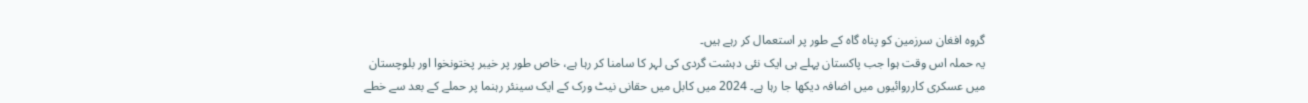گروہ افغان سرزمین کو پناہ گاہ کے طور پر استعمال کر رہے ہیں۔
یہ حملہ اس وقت ہوا جب پاکستان پہلے ہی ایک نئی دہشت گردی کی لہر کا سامنا کر رہا ہے، خاص طور پر خیبر پختونخوا اور بلوچستان میں عسکری کارروائیوں میں اضافہ دیکھا جا رہا ہے۔ 2024 میں کابل میں حقانی نیٹ ورک کے ایک سینئر رہنما پر حملے کے بعد سے خطے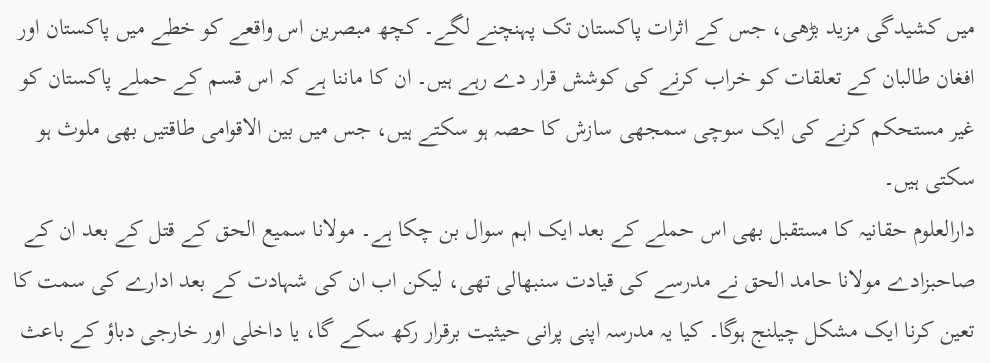میں کشیدگی مزید بڑھی، جس کے اثرات پاکستان تک پہنچنے لگے۔ کچھ مبصرین اس واقعے کو خطے میں پاکستان اور افغان طالبان کے تعلقات کو خراب کرنے کی کوشش قرار دے رہے ہیں۔ ان کا ماننا ہے کہ اس قسم کے حملے پاکستان کو غیر مستحکم کرنے کی ایک سوچی سمجھی سازش کا حصہ ہو سکتے ہیں، جس میں بین الاقوامی طاقتیں بھی ملوث ہو سکتی ہیں۔
دارالعلوم حقانیہ کا مستقبل بھی اس حملے کے بعد ایک اہم سوال بن چکا ہے۔ مولانا سمیع الحق کے قتل کے بعد ان کے صاحبزادے مولانا حامد الحق نے مدرسے کی قیادت سنبھالی تھی، لیکن اب ان کی شہادت کے بعد ادارے کی سمت کا تعین کرنا ایک مشکل چیلنج ہوگا۔ کیا یہ مدرسہ اپنی پرانی حیثیت برقرار رکھ سکے گا، یا داخلی اور خارجی دباؤ کے باعث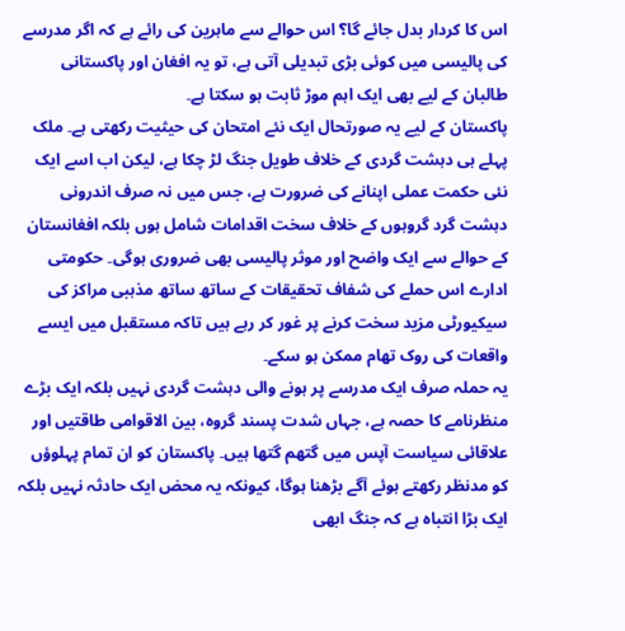اس کا کردار بدل جائے گا؟ اس حوالے سے ماہرین کی رائے ہے کہ اگر مدرسے کی پالیسی میں کوئی بڑی تبدیلی آتی ہے، تو یہ افغان اور پاکستانی طالبان کے لیے بھی ایک اہم موڑ ثابت ہو سکتا ہے۔
پاکستان کے لیے یہ صورتحال ایک نئے امتحان کی حیثیت رکھتی ہے۔ ملک پہلے ہی دہشت گردی کے خلاف طویل جنگ لڑ چکا ہے، لیکن اب اسے ایک نئی حکمت عملی اپنانے کی ضرورت ہے، جس میں نہ صرف اندرونی دہشت گرد گروہوں کے خلاف سخت اقدامات شامل ہوں بلکہ افغانستان کے حوالے سے ایک واضح اور موثر پالیسی بھی ضروری ہوگی۔ حکومتی ادارے اس حملے کی شفاف تحقیقات کے ساتھ ساتھ مذہبی مراکز کی سیکیورٹی مزید سخت کرنے پر غور کر رہے ہیں تاکہ مستقبل میں ایسے واقعات کی روک تھام ممکن ہو سکے۔
یہ حملہ صرف ایک مدرسے پر ہونے والی دہشت گردی نہیں بلکہ ایک بڑے منظرنامے کا حصہ ہے، جہاں شدت پسند گروہ، بین الاقوامی طاقتیں اور علاقائی سیاست آپس میں گتھم گتھا ہیں۔ پاکستان کو ان تمام پہلوؤں کو مدنظر رکھتے ہوئے آگے بڑھنا ہوگا، کیونکہ یہ محض ایک حادثہ نہیں بلکہ ایک بڑا انتباہ ہے کہ جنگ ابھی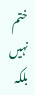ختم نہیں بلکہ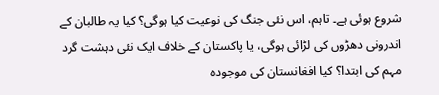شروع ہوئی ہے۔ تاہم، اس نئی جنگ کی نوعیت کیا ہوگی؟ کیا یہ طالبان کے اندرونی دھڑوں کی لڑائی ہوگی، یا پاکستان کے خلاف ایک نئی دہشت گرد مہم کی ابتدا؟ کیا افغانستان کی موجودہ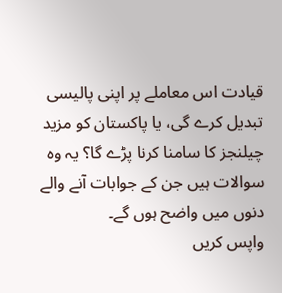قیادت اس معاملے پر اپنی پالیسی تبدیل کرے گی، یا پاکستان کو مزید چیلنجز کا سامنا کرنا پڑے گا؟ یہ وہ سوالات ہیں جن کے جوابات آنے والے دنوں میں واضح ہوں گے۔
واپس کریں